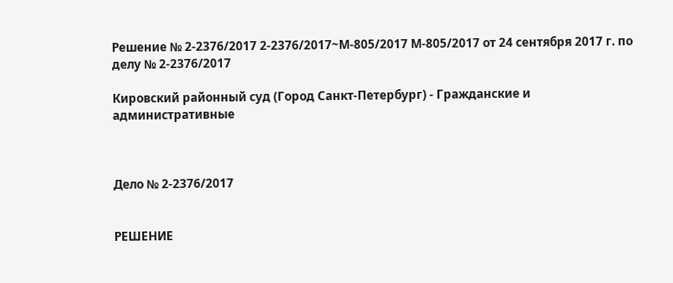Решение № 2-2376/2017 2-2376/2017~М-805/2017 М-805/2017 от 24 сентября 2017 г. по делу № 2-2376/2017

Кировский районный суд (Город Санкт-Петербург) - Гражданские и административные



Дело № 2-2376/2017


РЕШЕНИЕ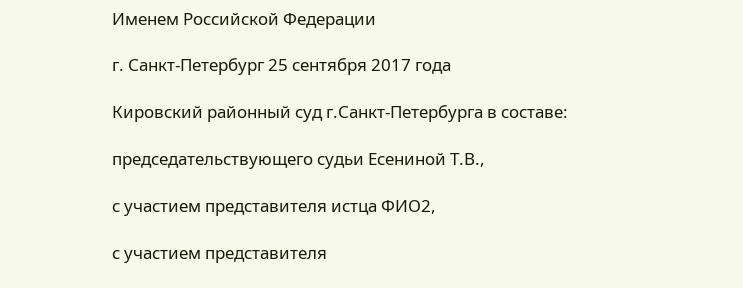Именем Российской Федерации

г. Санкт-Петербург 25 сентября 2017 года

Кировский районный суд г.Санкт-Петербурга в составе:

председательствующего судьи Есениной Т.В.,

с участием представителя истца ФИО2,

с участием представителя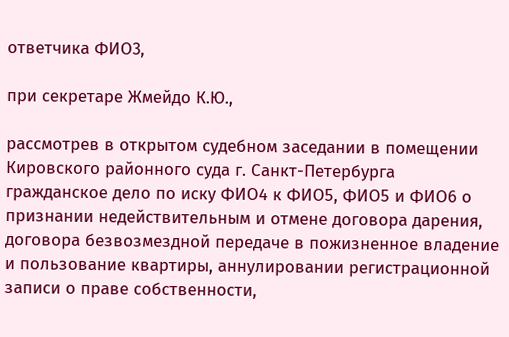ответчика ФИО3,

при секретаре Жмейдо К.Ю.,

рассмотрев в открытом судебном заседании в помещении Кировского районного суда г. Санкт-Петербурга гражданское дело по иску ФИО4 к ФИО5, ФИО5 и ФИО6 о признании недействительным и отмене договора дарения, договора безвозмездной передаче в пожизненное владение и пользование квартиры, аннулировании регистрационной записи о праве собственности,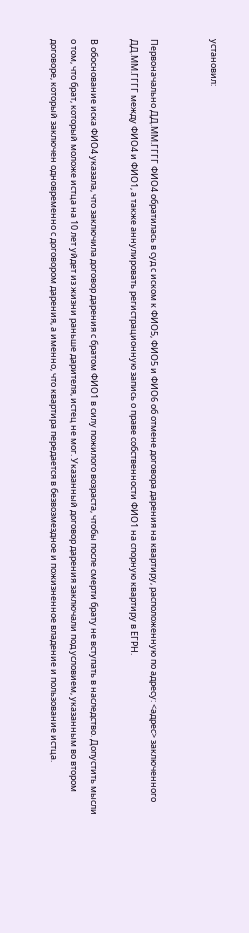установил:


Первоначально ДД.ММ.ГГГГ ФИО4 обратилась в суд с иском к ФИО5, ФИО5 и ФИО6 об отмене договора дарения на квартиру, расположенную по адресу: <адрес> заключенного ДД.ММ.ГГГГ между ФИО4 и ФИО1, а также аннулировать регистрационную запись о праве собственности ФИО1 на спорную квартиру в ЕГРН.

В обоснование иска ФИО4 указала, что заключила договор дарения с братом ФИО1 в силу пожилого возраста, чтобы после смерти брату не вступать в наследство. Допустить мысли о том, что брат, который моложе истца на 10 лет уйдет из жизни раньше дарителя, истец не мог. Указанный договор дарения заключали под условием, указанным во втором договоре, который заключен одновременно с договором дарения, а именно, что квартира передается в безвозмездное и пожизненное владение и пользование истца.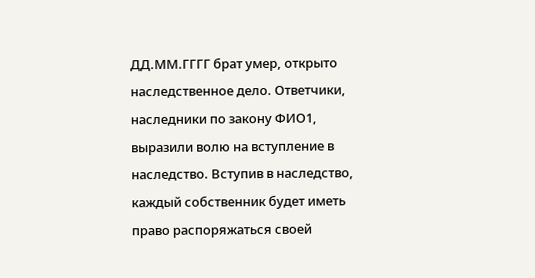ДД.ММ.ГГГГ брат умер, открыто наследственное дело. Ответчики, наследники по закону ФИО1, выразили волю на вступление в наследство. Вступив в наследство, каждый собственник будет иметь право распоряжаться своей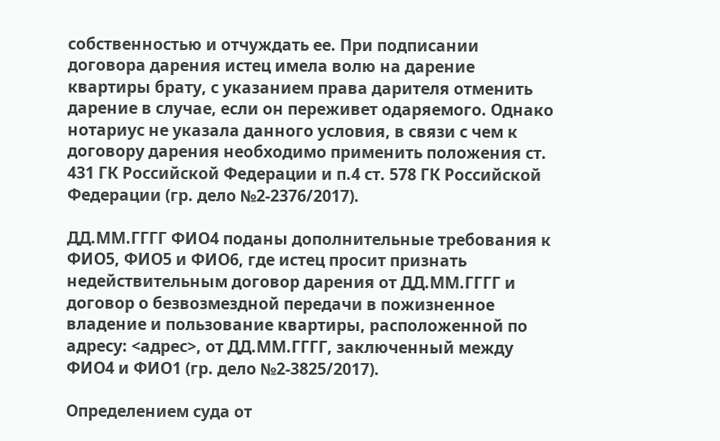собственностью и отчуждать ее. При подписании договора дарения истец имела волю на дарение квартиры брату, с указанием права дарителя отменить дарение в случае, если он переживет одаряемого. Однако нотариус не указала данного условия, в связи с чем к договору дарения необходимо применить положения ст. 431 ГК Российской Федерации и п.4 ст. 578 ГК Российской Федерации (гр. дело №2-2376/2017).

ДД.ММ.ГГГГ ФИО4 поданы дополнительные требования к ФИО5, ФИО5 и ФИО6, где истец просит признать недействительным договор дарения от ДД.ММ.ГГГГ и договор о безвозмездной передачи в пожизненное владение и пользование квартиры, расположенной по адресу: <адрес>, от ДД.ММ.ГГГГ, заключенный между ФИО4 и ФИО1 (гр. дело №2-3825/2017).

Определением суда от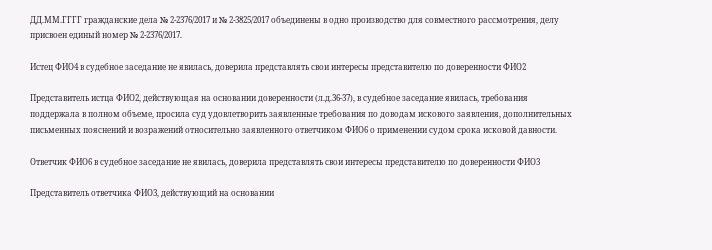ДД.ММ.ГГГГ гражданские дела № 2-2376/2017 и № 2-3825/2017 объединены в одно производство для совместного рассмотрения, делу присвоен единый номер № 2-2376/2017.

Истец ФИО4 в судебное заседание не явилась, доверила представлять свои интересы представителю по доверенности ФИО2

Представитель истца ФИО2, действующая на основании доверенности (л.д.36-37), в судебное заседание явилась, требования поддержала в полном объеме, просила суд удовлетворить заявленные требования по доводам искового заявления, дополнительных письменных пояснений и возражений относительно заявленного ответчиком ФИО6 о применении судом срока исковой давности.

Ответчик ФИО6 в судебное заседание не явилась, доверила представлять свои интересы представителю по доверенности ФИО3

Представитель ответчика ФИО3, действующий на основании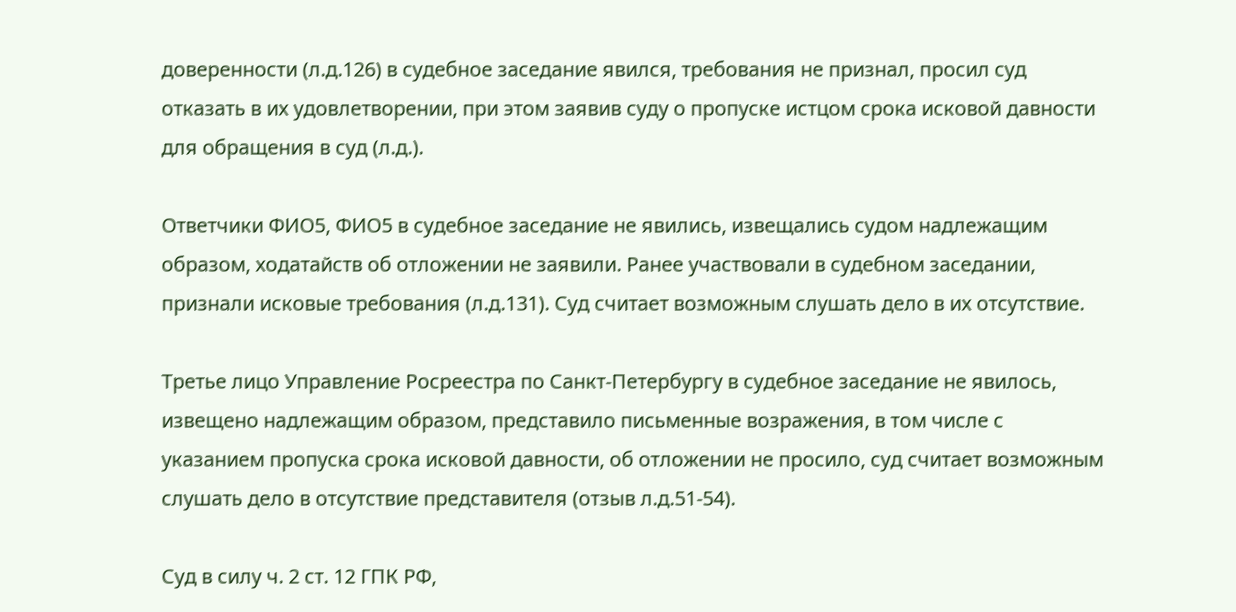доверенности (л.д.126) в судебное заседание явился, требования не признал, просил суд отказать в их удовлетворении, при этом заявив суду о пропуске истцом срока исковой давности для обращения в суд (л.д.).

Ответчики ФИО5, ФИО5 в судебное заседание не явились, извещались судом надлежащим образом, ходатайств об отложении не заявили. Ранее участвовали в судебном заседании, признали исковые требования (л.д.131). Суд считает возможным слушать дело в их отсутствие.

Третье лицо Управление Росреестра по Санкт-Петербургу в судебное заседание не явилось, извещено надлежащим образом, представило письменные возражения, в том числе с указанием пропуска срока исковой давности, об отложении не просило, суд считает возможным слушать дело в отсутствие представителя (отзыв л.д.51-54).

Суд в силу ч. 2 ст. 12 ГПК РФ,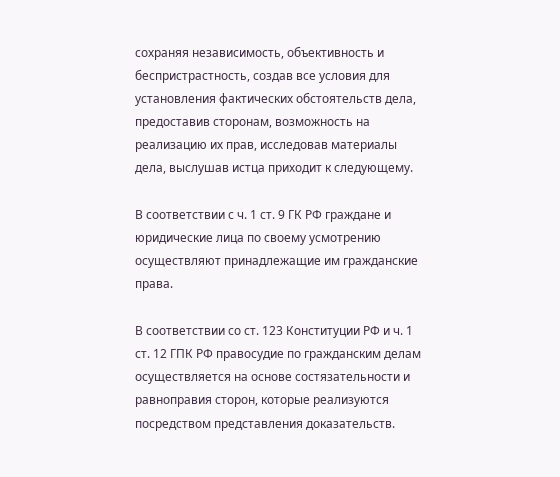сохраняя независимость, объективность и беспристрастность, создав все условия для установления фактических обстоятельств дела, предоставив сторонам, возможность на реализацию их прав, исследовав материалы дела, выслушав истца приходит к следующему.

В соответствии с ч. 1 ст. 9 ГК РФ граждане и юридические лица по своему усмотрению осуществляют принадлежащие им гражданские права.

В соответствии со ст. 123 Конституции РФ и ч. 1 ст. 12 ГПК РФ правосудие по гражданским делам осуществляется на основе состязательности и равноправия сторон, которые реализуются посредством представления доказательств.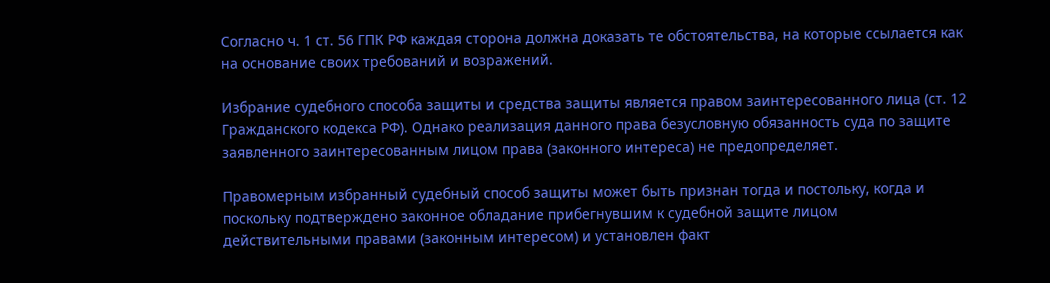Согласно ч. 1 ст. 56 ГПК РФ каждая сторона должна доказать те обстоятельства, на которые ссылается как на основание своих требований и возражений.

Избрание судебного способа защиты и средства защиты является правом заинтересованного лица (ст. 12 Гражданского кодекса РФ). Однако реализация данного права безусловную обязанность суда по защите заявленного заинтересованным лицом права (законного интереса) не предопределяет.

Правомерным избранный судебный способ защиты может быть признан тогда и постольку, когда и поскольку подтверждено законное обладание прибегнувшим к судебной защите лицом действительными правами (законным интересом) и установлен факт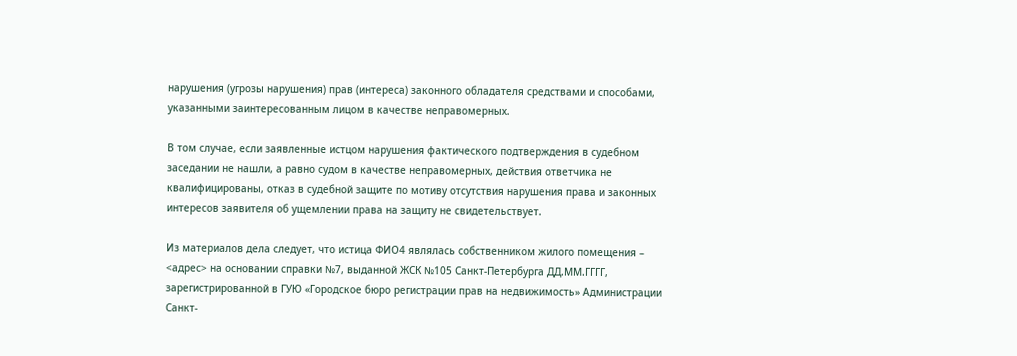нарушения (угрозы нарушения) прав (интереса) законного обладателя средствами и способами, указанными заинтересованным лицом в качестве неправомерных.

В том случае, если заявленные истцом нарушения фактического подтверждения в судебном заседании не нашли, а равно судом в качестве неправомерных, действия ответчика не квалифицированы, отказ в судебной защите по мотиву отсутствия нарушения права и законных интересов заявителя об ущемлении права на защиту не свидетельствует.

Из материалов дела следует, что истица ФИО4 являлась собственником жилого помещения – <адрес> на основании справки №7, выданной ЖСК №105 Санкт-Петербурга ДД.ММ.ГГГГ, зарегистрированной в ГУЮ «Городское бюро регистрации прав на недвижимость» Администрации Санкт-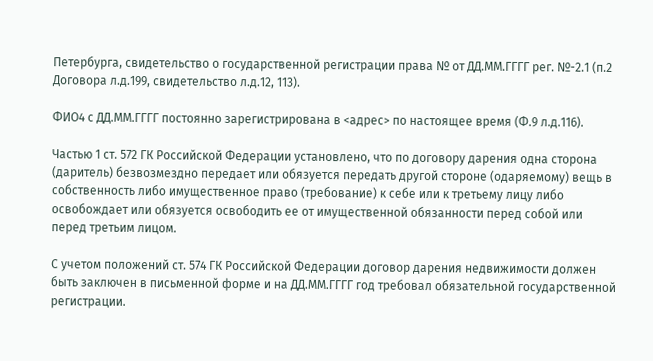Петербурга, свидетельство о государственной регистрации права № от ДД.ММ.ГГГГ рег. №-2.1 (п.2 Договора л.д.199, свидетельство л.д.12, 113).

ФИО4 с ДД.ММ.ГГГГ постоянно зарегистрирована в <адрес> по настоящее время (Ф.9 л.д.116).

Частью 1 ст. 572 ГК Российской Федерации установлено, что по договору дарения одна сторона (даритель) безвозмездно передает или обязуется передать другой стороне (одаряемому) вещь в собственность либо имущественное право (требование) к себе или к третьему лицу либо освобождает или обязуется освободить ее от имущественной обязанности перед собой или перед третьим лицом.

С учетом положений ст. 574 ГК Российской Федерации договор дарения недвижимости должен быть заключен в письменной форме и на ДД.ММ.ГГГГ год требовал обязательной государственной регистрации.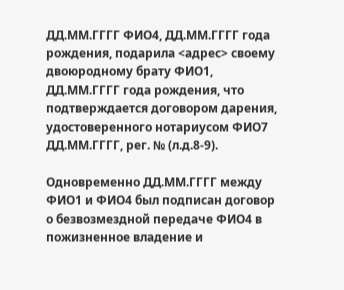ДД.ММ.ГГГГ ФИО4, ДД.ММ.ГГГГ года рождения, подарила <адрес> своему двоюродному брату ФИО1, ДД.ММ.ГГГГ года рождения, что подтверждается договором дарения, удостоверенного нотариусом ФИО7 ДД.ММ.ГГГГ, рег. № (л.д.8-9).

Одновременно ДД.ММ.ГГГГ между ФИО1 и ФИО4 был подписан договор о безвозмездной передаче ФИО4 в пожизненное владение и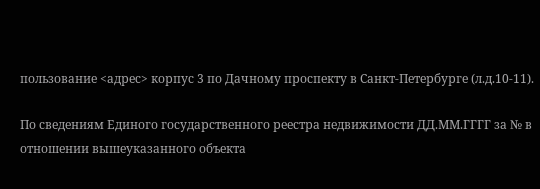пользование <адрес> корпус 3 по Дачному проспекту в Санкт-Петербурге (л.д.10-11).

По сведениям Единого государственного реестра недвижимости ДД.ММ.ГГГГ за № в отношении вышеуказанного объекта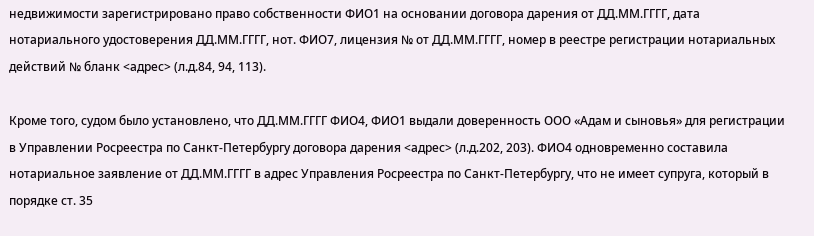недвижимости зарегистрировано право собственности ФИО1 на основании договора дарения от ДД.ММ.ГГГГ, дата нотариального удостоверения ДД.ММ.ГГГГ, нот. ФИО7, лицензия № от ДД.ММ.ГГГГ, номер в реестре регистрации нотариальных действий № бланк <адрес> (л.д.84, 94, 113).

Кроме того, судом было установлено, что ДД.ММ.ГГГГ ФИО4, ФИО1 выдали доверенность ООО «Адам и сыновья» для регистрации в Управлении Росреестра по Санкт-Петербургу договора дарения <адрес> (л.д.202, 203). ФИО4 одновременно составила нотариальное заявление от ДД.ММ.ГГГГ в адрес Управления Росреестра по Санкт-Петербургу, что не имеет супруга, который в порядке ст. 35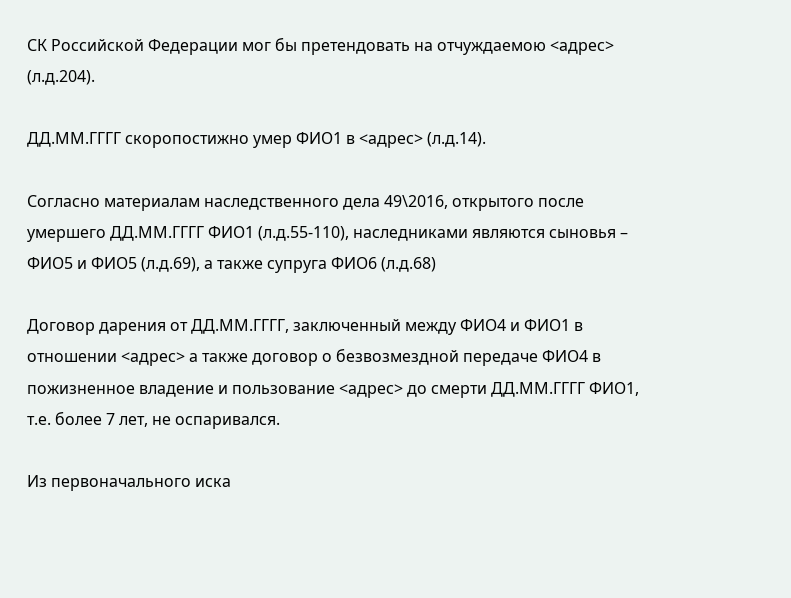СК Российской Федерации мог бы претендовать на отчуждаемою <адрес> (л.д.204).

ДД.ММ.ГГГГ скоропостижно умер ФИО1 в <адрес> (л.д.14).

Согласно материалам наследственного дела 49\2016, открытого после умершего ДД.ММ.ГГГГ ФИО1 (л.д.55-110), наследниками являются сыновья – ФИО5 и ФИО5 (л.д.69), а также супруга ФИО6 (л.д.68)

Договор дарения от ДД.ММ.ГГГГ, заключенный между ФИО4 и ФИО1 в отношении <адрес> а также договор о безвозмездной передаче ФИО4 в пожизненное владение и пользование <адрес> до смерти ДД.ММ.ГГГГ ФИО1, т.е. более 7 лет, не оспаривался.

Из первоначального иска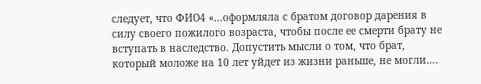следует, что ФИО4 «…оформляла с братом договор дарения в силу своего пожилого возраста, чтобы после ее смерти брату не вступать в наследство. Допустить мысли о том, что брат, который моложе на 10 лет уйдет из жизни раньше, не могли….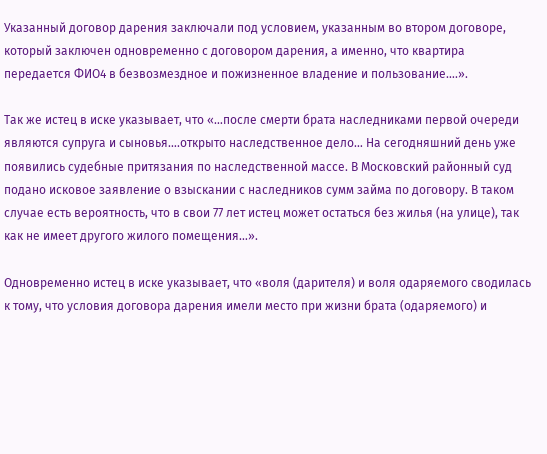Указанный договор дарения заключали под условием, указанным во втором договоре, который заключен одновременно с договором дарения, а именно, что квартира передается ФИО4 в безвозмездное и пожизненное владение и пользование….».

Так же истец в иске указывает, что «…после смерти брата наследниками первой очереди являются супруга и сыновья….открыто наследственное дело… На сегодняшний день уже появились судебные притязания по наследственной массе. В Московский районный суд подано исковое заявление о взыскании с наследников сумм займа по договору. В таком случае есть вероятность, что в свои 77 лет истец может остаться без жилья (на улице), так как не имеет другого жилого помещения…».

Одновременно истец в иске указывает, что «воля (дарителя) и воля одаряемого сводилась к тому, что условия договора дарения имели место при жизни брата (одаряемого) и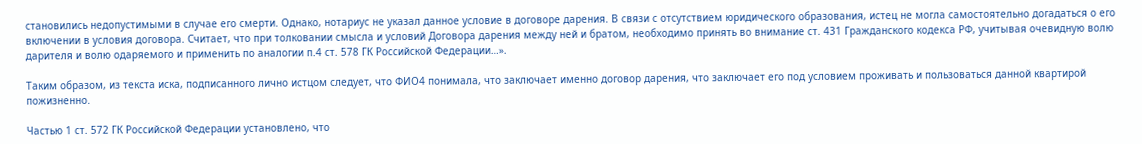становились недопустимыми в случае его смерти. Однако, нотариус не указал данное условие в договоре дарения. В связи с отсутствием юридического образования, истец не могла самостоятельно догадаться о его включении в условия договора. Считает, что при толковании смысла и условий Договора дарения между ней и братом, необходимо принять во внимание ст. 431 Гражданского кодекса РФ, учитывая очевидную волю дарителя и волю одаряемого и применить по аналогии п.4 ст. 578 ГК Российской Федерации…».

Таким образом, из текста иска, подписанного лично истцом следует, что ФИО4 понимала, что заключает именно договор дарения, что заключает его под условием проживать и пользоваться данной квартирой пожизненно.

Частью 1 ст. 572 ГК Российской Федерации установлено, что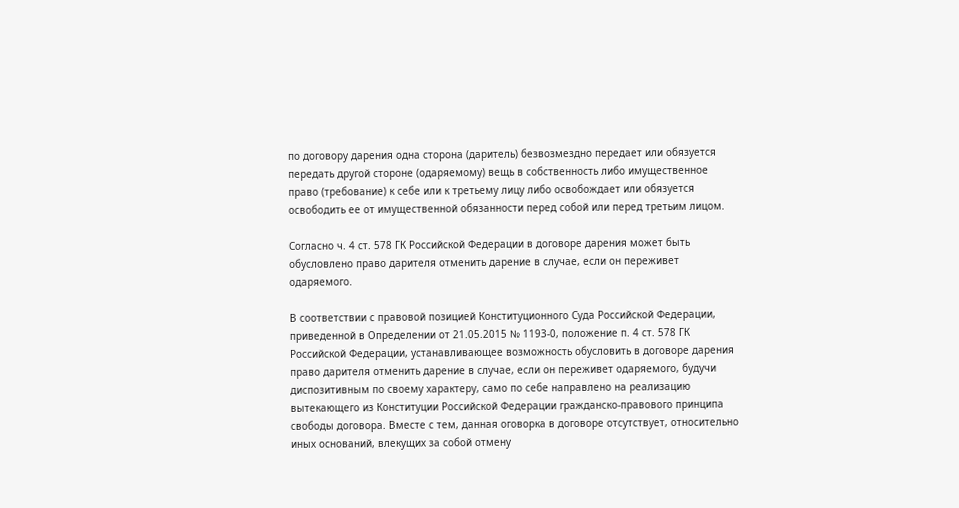по договору дарения одна сторона (даритель) безвозмездно передает или обязуется передать другой стороне (одаряемому) вещь в собственность либо имущественное право (требование) к себе или к третьему лицу либо освобождает или обязуется освободить ее от имущественной обязанности перед собой или перед третьим лицом.

Согласно ч. 4 ст. 578 ГК Российской Федерации в договоре дарения может быть обусловлено право дарителя отменить дарение в случае, если он переживет одаряемого.

В соответствии с правовой позицией Конституционного Суда Российской Федерации, приведенной в Определении от 21.05.2015 № 1193-0, положение п. 4 ст. 578 ГК Российской Федерации, устанавливающее возможность обусловить в договоре дарения право дарителя отменить дарение в случае, если он переживет одаряемого, будучи диспозитивным по своему характеру, само по себе направлено на реализацию вытекающего из Конституции Российской Федерации гражданско-правового принципа свободы договора. Вместе с тем, данная оговорка в договоре отсутствует, относительно иных оснований, влекущих за собой отмену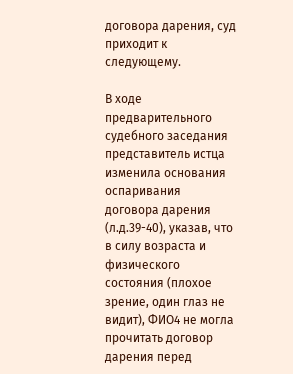договора дарения, суд приходит к следующему.

В ходе предварительного судебного заседания представитель истца изменила основания оспаривания договора дарения (л.д.39-40), указав, что в силу возраста и физического состояния (плохое зрение, один глаз не видит), ФИО4 не могла прочитать договор дарения перед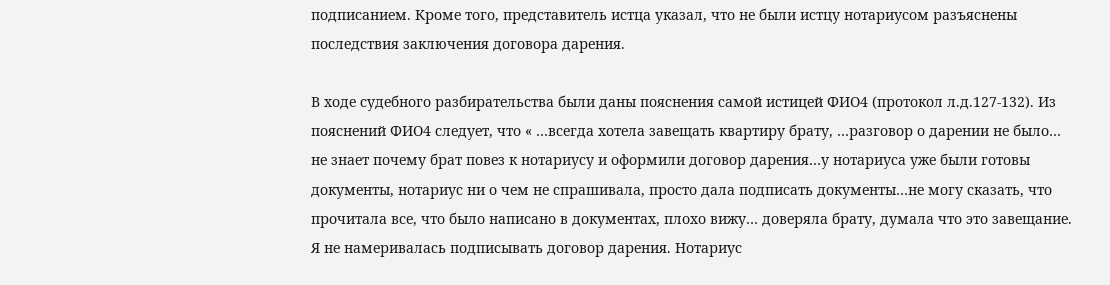подписанием. Кроме того, представитель истца указал, что не были истцу нотариусом разъяснены последствия заключения договора дарения.

В ходе судебного разбирательства были даны пояснения самой истицей ФИО4 (протокол л.д.127-132). Из пояснений ФИО4 следует, что « …всегда хотела завещать квартиру брату, …разговор о дарении не было… не знает почему брат повез к нотариусу и оформили договор дарения…у нотариуса уже были готовы документы, нотариус ни о чем не спрашивала, просто дала подписать документы…не могу сказать, что прочитала все, что было написано в документах, плохо вижу… доверяла брату, думала что это завещание. Я не намеривалась подписывать договор дарения. Нотариус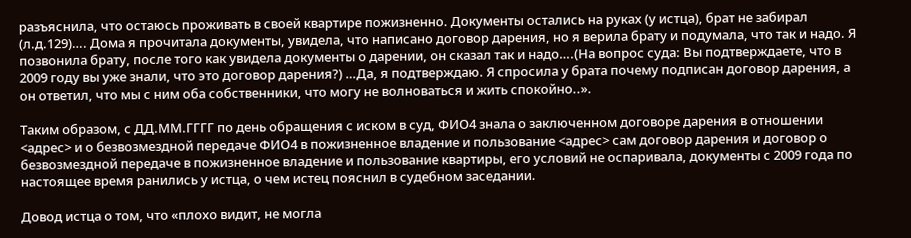разъяснила, что остаюсь проживать в своей квартире пожизненно. Документы остались на руках (у истца), брат не забирал (л.д.129)…. Дома я прочитала документы, увидела, что написано договор дарения, но я верила брату и подумала, что так и надо. Я позвонила брату, после того как увидела документы о дарении, он сказал так и надо….(На вопрос суда: Вы подтверждаете, что в 2009 году вы уже знали, что это договор дарения?) …Да, я подтверждаю. Я спросила у брата почему подписан договор дарения, а он ответил, что мы с ним оба собственники, что могу не волноваться и жить спокойно..».

Таким образом, с ДД.ММ.ГГГГ по день обращения с иском в суд, ФИО4 знала о заключенном договоре дарения в отношении <адрес> и о безвозмездной передаче ФИО4 в пожизненное владение и пользование <адрес> сам договор дарения и договор о безвозмездной передаче в пожизненное владение и пользование квартиры, его условий не оспаривала, документы с 2009 года по настоящее время ранились у истца, о чем истец пояснил в судебном заседании.

Довод истца о том, что «плохо видит, не могла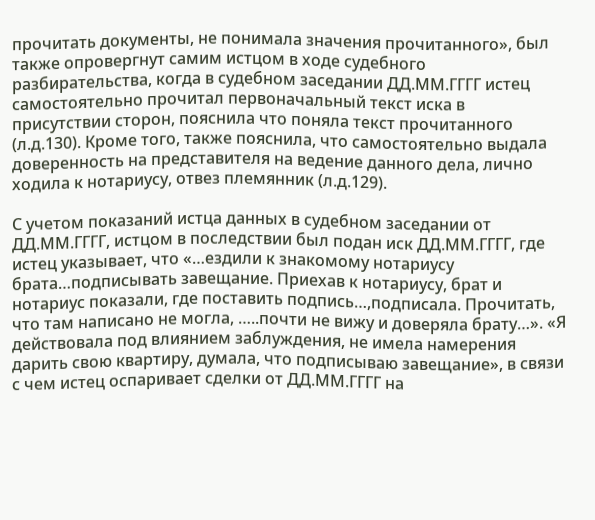прочитать документы, не понимала значения прочитанного», был также опровергнут самим истцом в ходе судебного разбирательства, когда в судебном заседании ДД.ММ.ГГГГ истец самостоятельно прочитал первоначальный текст иска в присутствии сторон, пояснила что поняла текст прочитанного (л.д.130). Кроме того, также пояснила, что самостоятельно выдала доверенность на представителя на ведение данного дела, лично ходила к нотариусу, отвез племянник (л.д.129).

С учетом показаний истца данных в судебном заседании от ДД.ММ.ГГГГ, истцом в последствии был подан иск ДД.ММ.ГГГГ, где истец указывает, что «…ездили к знакомому нотариусу брата…подписывать завещание. Приехав к нотариусу, брат и нотариус показали, где поставить подпись…,подписала. Прочитать, что там написано не могла, …..почти не вижу и доверяла брату…». «Я действовала под влиянием заблуждения, не имела намерения дарить свою квартиру, думала, что подписываю завещание», в связи с чем истец оспаривает сделки от ДД.ММ.ГГГГ на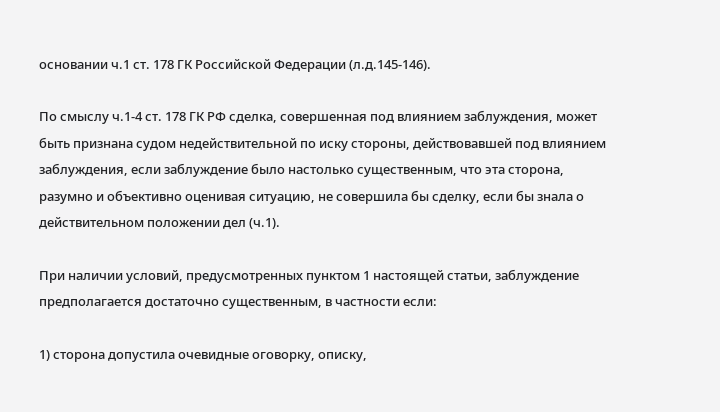основании ч.1 ст. 178 ГК Российской Федерации (л.д.145-146).

По смыслу ч.1-4 ст. 178 ГК РФ сделка, совершенная под влиянием заблуждения, может быть признана судом недействительной по иску стороны, действовавшей под влиянием заблуждения, если заблуждение было настолько существенным, что эта сторона, разумно и объективно оценивая ситуацию, не совершила бы сделку, если бы знала о действительном положении дел (ч.1).

При наличии условий, предусмотренных пунктом 1 настоящей статьи, заблуждение предполагается достаточно существенным, в частности если:

1) сторона допустила очевидные оговорку, описку,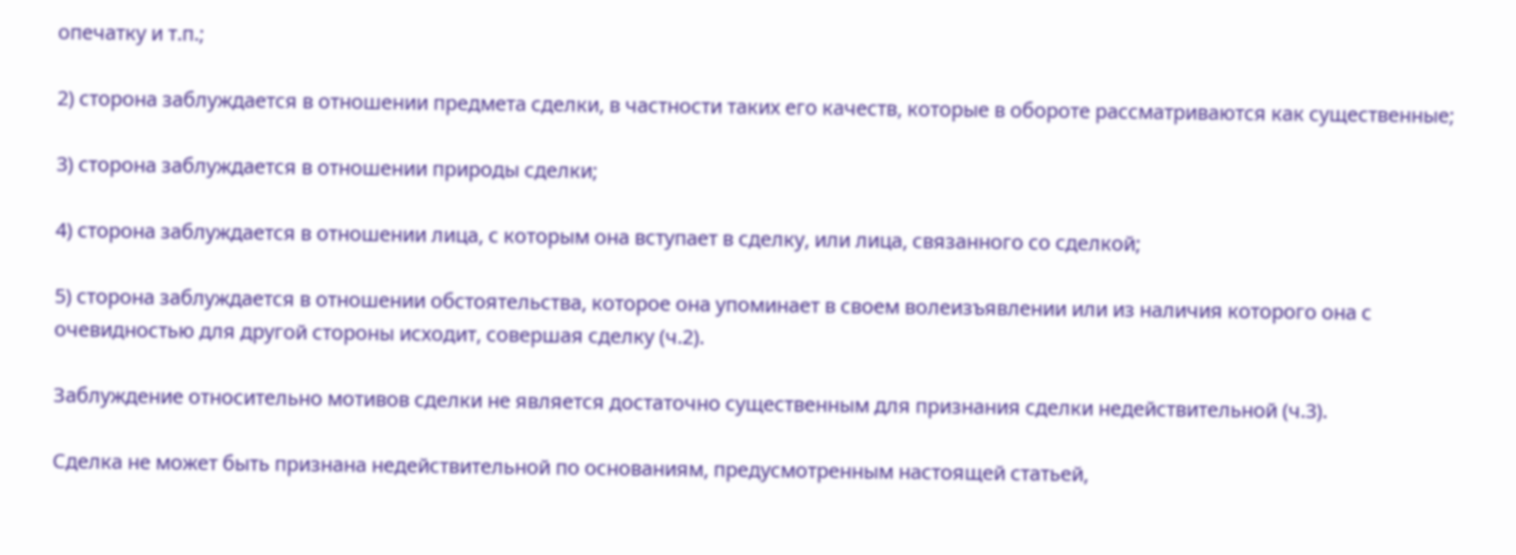опечатку и т.п.;

2) сторона заблуждается в отношении предмета сделки, в частности таких его качеств, которые в обороте рассматриваются как существенные;

3) сторона заблуждается в отношении природы сделки;

4) сторона заблуждается в отношении лица, с которым она вступает в сделку, или лица, связанного со сделкой;

5) сторона заблуждается в отношении обстоятельства, которое она упоминает в своем волеизъявлении или из наличия которого она с очевидностью для другой стороны исходит, совершая сделку (ч.2).

Заблуждение относительно мотивов сделки не является достаточно существенным для признания сделки недействительной (ч.3).

Сделка не может быть признана недействительной по основаниям, предусмотренным настоящей статьей,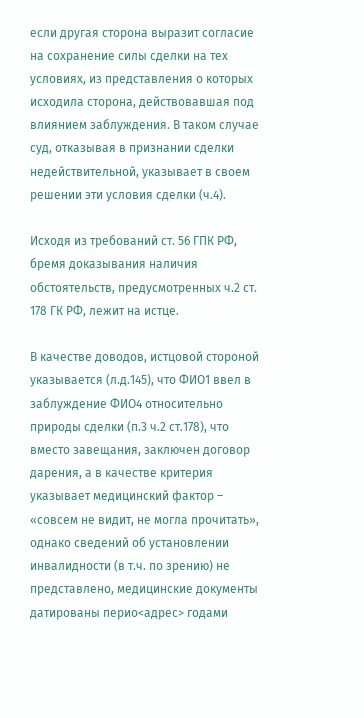если другая сторона выразит согласие на сохранение силы сделки на тех условиях, из представления о которых исходила сторона, действовавшая под влиянием заблуждения. В таком случае суд, отказывая в признании сделки недействительной, указывает в своем решении эти условия сделки (ч.4).

Исходя из требований ст. 56 ГПК РФ, бремя доказывания наличия обстоятельств, предусмотренных ч.2 ст. 178 ГК РФ, лежит на истце.

В качестве доводов, истцовой стороной указывается (л.д.145), что ФИО1 ввел в заблуждение ФИО4 относительно природы сделки (п.3 ч.2 ст.178), что вместо завещания, заключен договор дарения, а в качестве критерия указывает медицинский фактор – «совсем не видит, не могла прочитать», однако сведений об установлении инвалидности (в т.ч. по зрению) не представлено, медицинские документы датированы перио<адрес> годами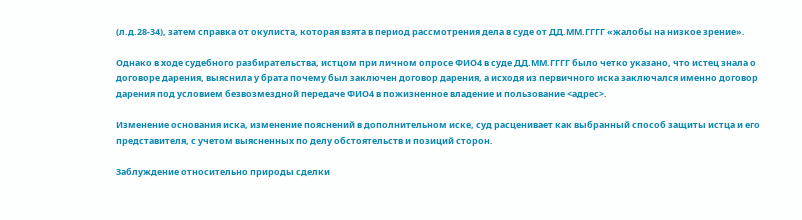(л.д.28-34), затем справка от окулиста, которая взята в период рассмотрения дела в суде от ДД.ММ.ГГГГ «жалобы на низкое зрение».

Однако в ходе судебного разбирательства, истцом при личном опросе ФИО4 в суде ДД.ММ.ГГГГ было четко указано, что истец знала о договоре дарения, выяснила у брата почему был заключен договор дарения, а исходя из первичного иска заключался именно договор дарения под условием безвозмездной передаче ФИО4 в пожизненное владение и пользование <адрес>.

Изменение основания иска, изменение пояснений в дополнительном иске, суд расценивает как выбранный способ защиты истца и его представителя, с учетом выясненных по делу обстоятельств и позиций сторон.

Заблуждение относительно природы сделки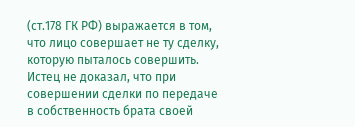(ст.178 ГК РФ) выражается в том, что лицо совершает не ту сделку, которую пыталось совершить. Истец не доказал, что при совершении сделки по передаче в собственность брата своей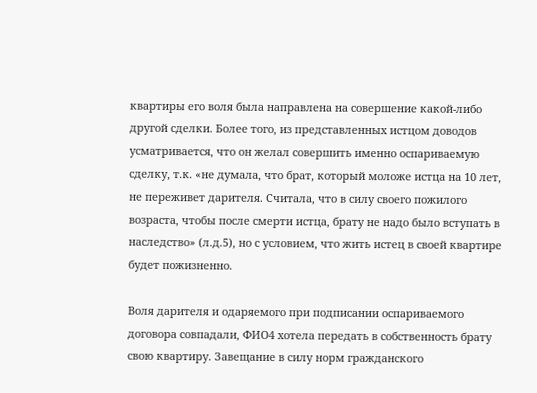квартиры его воля была направлена на совершение какой-либо другой сделки. Более того, из представленных истцом доводов усматривается, что он желал совершить именно оспариваемую сделку, т.к. «не думала, что брат, который моложе истца на 10 лет, не переживет дарителя. Считала, что в силу своего пожилого возраста, чтобы после смерти истца, брату не надо было вступать в наследство» (л.д.5), но с условием, что жить истец в своей квартире будет пожизненно.

Воля дарителя и одаряемого при подписании оспариваемого договора совпадали, ФИО4 хотела передать в собственность брату свою квартиру. Завещание в силу норм гражданского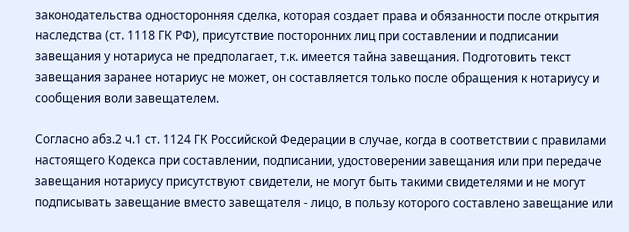законодательства односторонняя сделка, которая создает права и обязанности после открытия наследства (ст. 1118 ГК РФ), присутствие посторонних лиц при составлении и подписании завещания у нотариуса не предполагает, т.к. имеется тайна завещания. Подготовить текст завещания заранее нотариус не может, он составляется только после обращения к нотариусу и сообщения воли завещателем.

Согласно абз.2 ч.1 ст. 1124 ГК Российской Федерации в случае, когда в соответствии с правилами настоящего Кодекса при составлении, подписании, удостоверении завещания или при передаче завещания нотариусу присутствуют свидетели, не могут быть такими свидетелями и не могут подписывать завещание вместо завещателя - лицо, в пользу которого составлено завещание или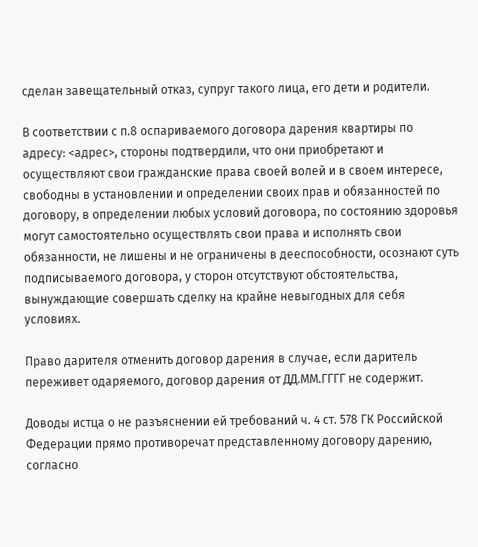сделан завещательный отказ, супруг такого лица, его дети и родители.

В соответствии с п.8 оспариваемого договора дарения квартиры по адресу: <адрес>, стороны подтвердили, что они приобретают и осуществляют свои гражданские права своей волей и в своем интересе, свободны в установлении и определении своих прав и обязанностей по договору, в определении любых условий договора, по состоянию здоровья могут самостоятельно осуществлять свои права и исполнять свои обязанности, не лишены и не ограничены в дееспособности, осознают суть подписываемого договора, у сторон отсутствуют обстоятельства, вынуждающие совершать сделку на крайне невыгодных для себя условиях.

Право дарителя отменить договор дарения в случае, если даритель переживет одаряемого, договор дарения от ДД.ММ.ГГГГ не содержит.

Доводы истца о не разъяснении ей требований ч. 4 ст. 578 ГК Российской Федерации прямо противоречат представленному договору дарению, согласно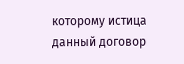которому истица данный договор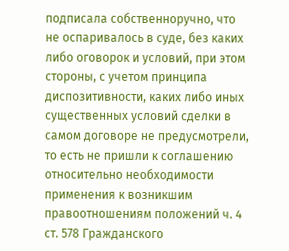подписала собственноручно, что не оспаривалось в суде, без каких либо оговорок и условий, при этом стороны, с учетом принципа диспозитивности, каких либо иных существенных условий сделки в самом договоре не предусмотрели, то есть не пришли к соглашению относительно необходимости применения к возникшим правоотношениям положений ч. 4 ст. 578 Гражданского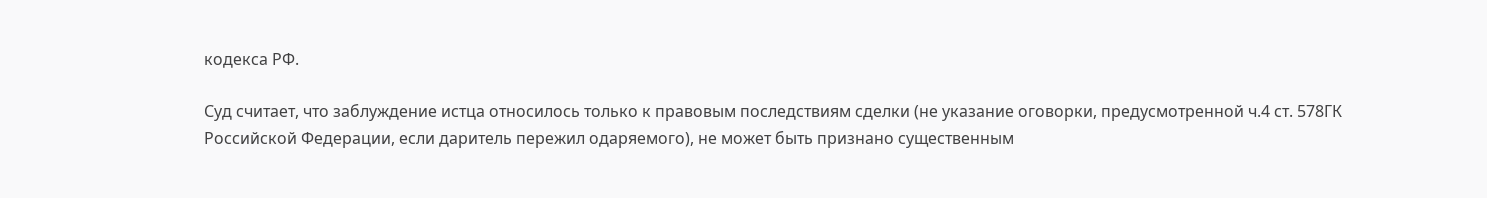кодекса РФ.

Суд считает, что заблуждение истца относилось только к правовым последствиям сделки (не указание оговорки, предусмотренной ч.4 ст. 578ГК Российской Федерации, если даритель пережил одаряемого), не может быть признано существенным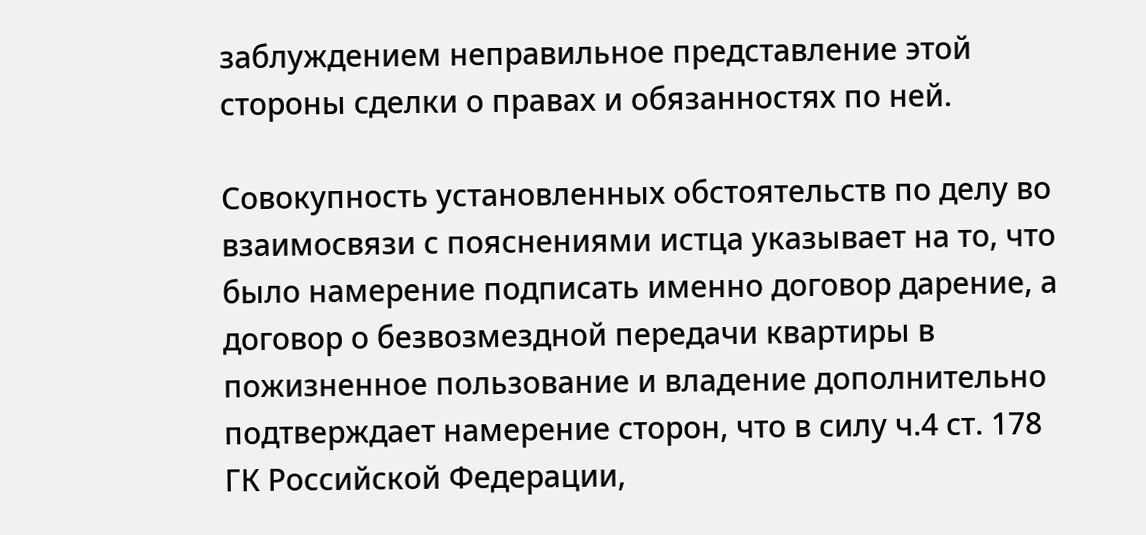заблуждением неправильное представление этой стороны сделки о правах и обязанностях по ней.

Совокупность установленных обстоятельств по делу во взаимосвязи с пояснениями истца указывает на то, что было намерение подписать именно договор дарение, а договор о безвозмездной передачи квартиры в пожизненное пользование и владение дополнительно подтверждает намерение сторон, что в силу ч.4 ст. 178 ГК Российской Федерации,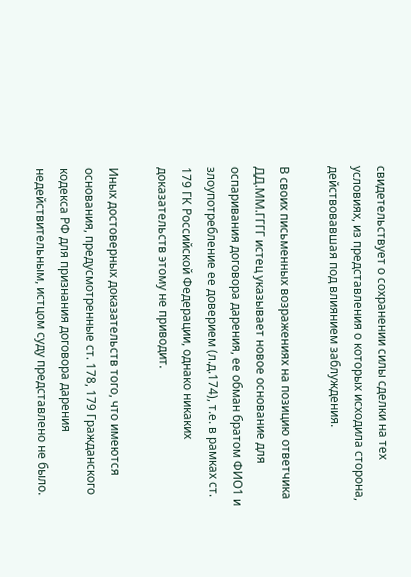свидетельствует о сохранении силы сделки на тех условиях, из представления о которых исходила сторона, действовавшая под влиянием заблуждения.

В своих письменных возражениях на позицию ответчика ДД.ММ.ГГГГ истец указывает новое основание для оспаривания договора дарения, ее обман братом ФИО1 и злоупотребление ее доверием (л.д.174), т.е. в рамках ст. 179 ГК Российской Федерации, однако никаких доказательств этому не приводит.

Иных достоверных доказательств того, что имеются основания, предусмотренные ст. 178, 179 Гражданского кодекса РФ для признания договора дарения недействительным, истцом суду представлено не было.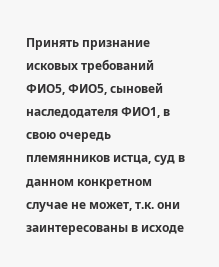Принять признание исковых требований ФИО5, ФИО5, сыновей наследодателя ФИО1, в свою очередь племянников истца, суд в данном конкретном случае не может, т.к. они заинтересованы в исходе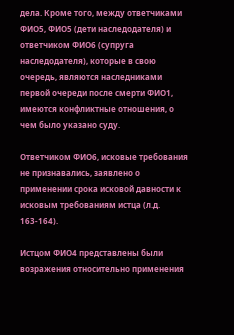дела. Кроме того, между ответчиками ФИО5, ФИО5 (дети наследодателя) и ответчиком ФИО6 (супруга наследодателя), которые в свою очередь, являются наследниками первой очереди после смерти ФИО1, имеются конфликтные отношения, о чем было указано суду.

Ответчиком ФИО6, исковые требования не признавались, заявлено о применении срока исковой давности к исковым требованиям истца (л.д. 163-164).

Истцом ФИО4 представлены были возражения относительно применения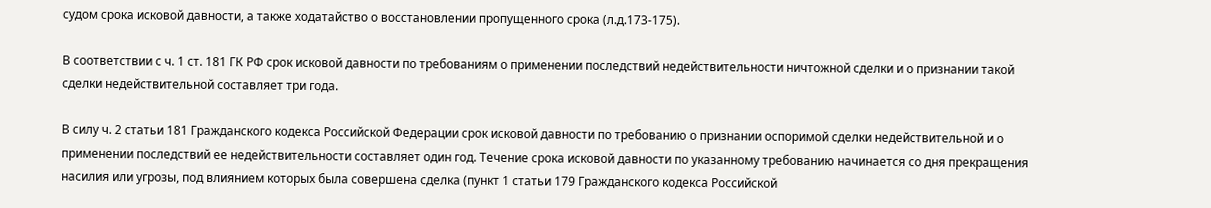судом срока исковой давности, а также ходатайство о восстановлении пропущенного срока (л.д.173-175).

В соответствии с ч. 1 ст. 181 ГК РФ срок исковой давности по требованиям о применении последствий недействительности ничтожной сделки и о признании такой сделки недействительной составляет три года.

В силу ч. 2 статьи 181 Гражданского кодекса Российской Федерации срок исковой давности по требованию о признании оспоримой сделки недействительной и о применении последствий ее недействительности составляет один год. Течение срока исковой давности по указанному требованию начинается со дня прекращения насилия или угрозы, под влиянием которых была совершена сделка (пункт 1 статьи 179 Гражданского кодекса Российской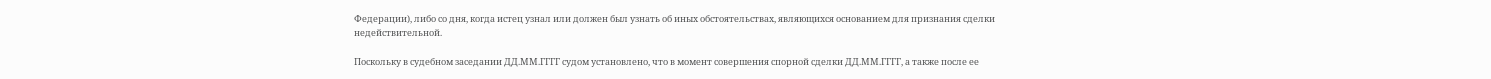Федерации), либо со дня, когда истец узнал или должен был узнать об иных обстоятельствах, являющихся основанием для признания сделки недействительной.

Поскольку в судебном заседании ДД.ММ.ГГГГ судом установлено, что в момент совершения спорной сделки ДД.ММ.ГГГГ, а также после ее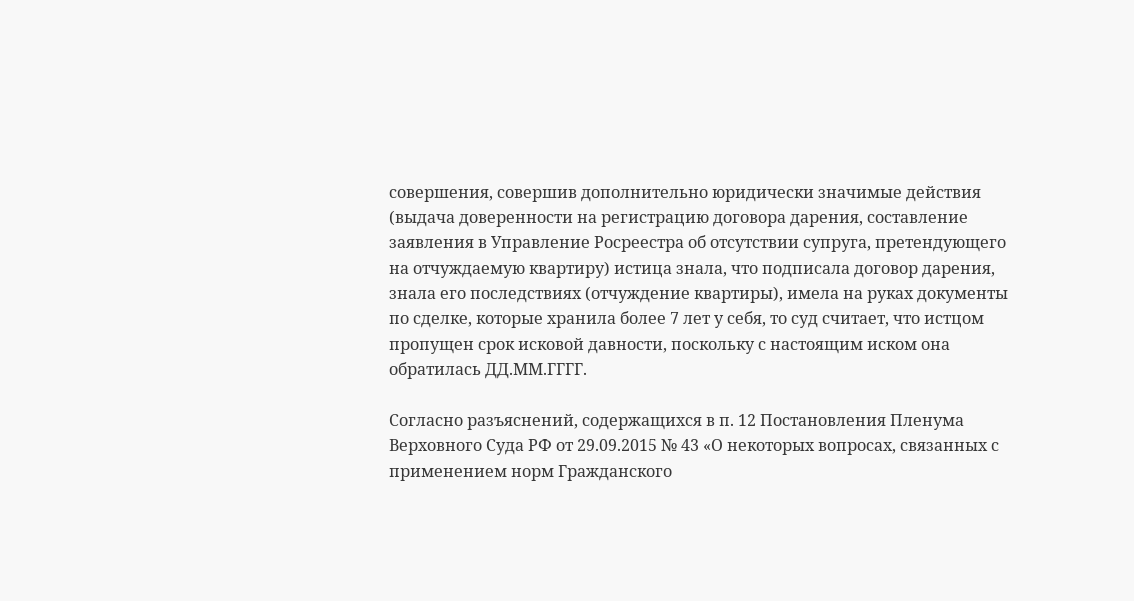совершения, совершив дополнительно юридически значимые действия (выдача доверенности на регистрацию договора дарения, составление заявления в Управление Росреестра об отсутствии супруга, претендующего на отчуждаемую квартиру) истица знала, что подписала договор дарения, знала его последствиях (отчуждение квартиры), имела на руках документы по сделке, которые хранила более 7 лет у себя, то суд считает, что истцом пропущен срок исковой давности, поскольку с настоящим иском она обратилась ДД.ММ.ГГГГ.

Согласно разъяснений, содержащихся в п. 12 Постановления Пленума Верховного Суда РФ от 29.09.2015 № 43 «О некоторых вопросах, связанных с применением норм Гражданского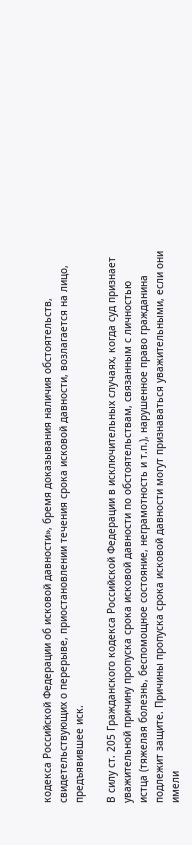кодекса Российской Федерации об исковой давности», бремя доказывания наличия обстоятельств, свидетельствующих о перерыве, приостановлении течения срока исковой давности, возлагается на лицо, предъявившее иск.

В силу ст. 205 Гражданского кодекса Российской Федерации в исключительных случаях, когда суд признает уважительной причину пропуска срока исковой давности по обстоятельствам, связанным с личностью истца (тяжелая болезнь, беспомощное состояние, неграмотность и т.п.), нарушенное право гражданина подлежит защите. Причины пропуска срока исковой давности могут признаваться уважительными, если они имели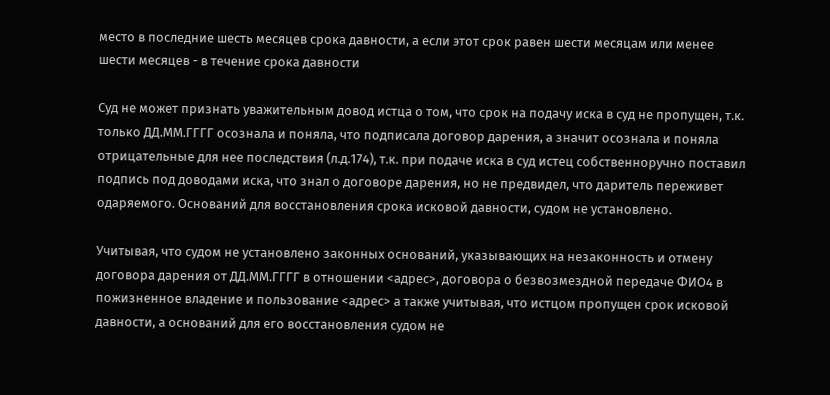место в последние шесть месяцев срока давности, а если этот срок равен шести месяцам или менее шести месяцев - в течение срока давности

Суд не может признать уважительным довод истца о том, что срок на подачу иска в суд не пропущен, т.к. только ДД.ММ.ГГГГ осознала и поняла, что подписала договор дарения, а значит осознала и поняла отрицательные для нее последствия (л.д.174), т.к. при подаче иска в суд истец собственноручно поставил подпись под доводами иска, что знал о договоре дарения, но не предвидел, что даритель переживет одаряемого. Оснований для восстановления срока исковой давности, судом не установлено.

Учитывая, что судом не установлено законных оснований, указывающих на незаконность и отмену договора дарения от ДД.ММ.ГГГГ в отношении <адрес>, договора о безвозмездной передаче ФИО4 в пожизненное владение и пользование <адрес> а также учитывая, что истцом пропущен срок исковой давности, а оснований для его восстановления судом не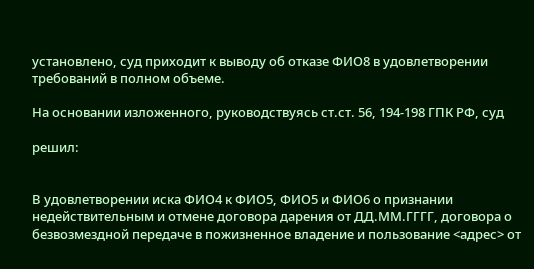установлено, суд приходит к выводу об отказе ФИО8 в удовлетворении требований в полном объеме.

На основании изложенного, руководствуясь ст.ст. 56, 194-198 ГПК РФ, суд

решил:


В удовлетворении иска ФИО4 к ФИО5, ФИО5 и ФИО6 о признании недействительным и отмене договора дарения от ДД.ММ.ГГГГ, договора о безвозмездной передаче в пожизненное владение и пользование <адрес> от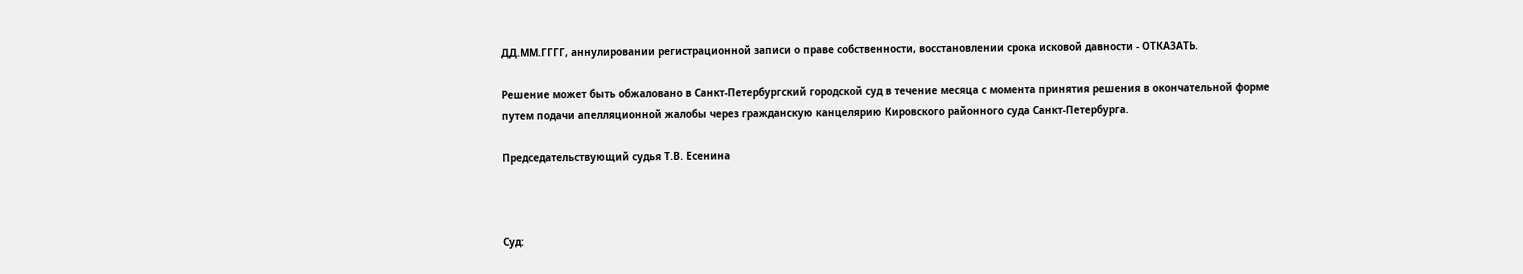ДД.ММ.ГГГГ, аннулировании регистрационной записи о праве собственности, восстановлении срока исковой давности - ОТКАЗАТЬ.

Решение может быть обжаловано в Санкт-Петербургский городской суд в течение месяца с момента принятия решения в окончательной форме путем подачи апелляционной жалобы через гражданскую канцелярию Кировского районного суда Санкт-Петербурга.

Председательствующий судья Т.В. Есенина



Суд: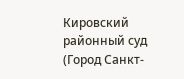Кировский районный суд (Город Санкт-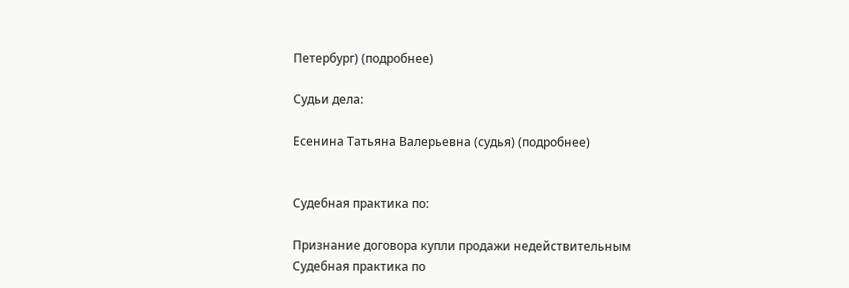Петербург) (подробнее)

Судьи дела:

Есенина Татьяна Валерьевна (судья) (подробнее)


Судебная практика по:

Признание договора купли продажи недействительным
Судебная практика по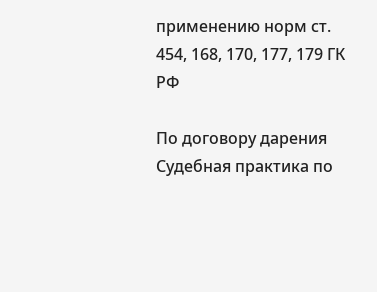применению норм ст. 454, 168, 170, 177, 179 ГК РФ

По договору дарения
Судебная практика по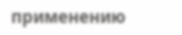применению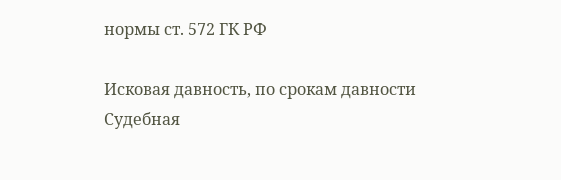нормы ст. 572 ГК РФ

Исковая давность, по срокам давности
Судебная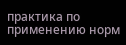практика по применению норм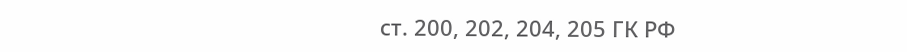ст. 200, 202, 204, 205 ГК РФ